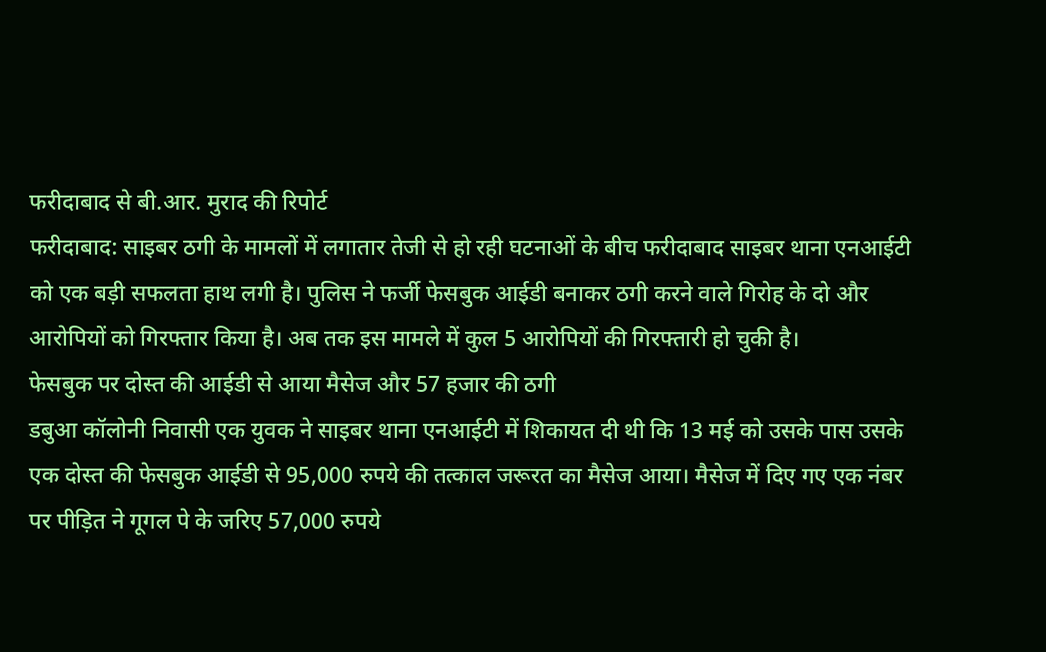फरीदाबाद से बी.आर. मुराद की रिपोर्ट
फरीदाबाद: साइबर ठगी के मामलों में लगातार तेजी से हो रही घटनाओं के बीच फरीदाबाद साइबर थाना एनआईटी को एक बड़ी सफलता हाथ लगी है। पुलिस ने फर्जी फेसबुक आईडी बनाकर ठगी करने वाले गिरोह के दो और आरोपियों को गिरफ्तार किया है। अब तक इस मामले में कुल 5 आरोपियों की गिरफ्तारी हो चुकी है।
फेसबुक पर दोस्त की आईडी से आया मैसेज और 57 हजार की ठगी
डबुआ कॉलोनी निवासी एक युवक ने साइबर थाना एनआईटी में शिकायत दी थी कि 13 मई को उसके पास उसके एक दोस्त की फेसबुक आईडी से 95,000 रुपये की तत्काल जरूरत का मैसेज आया। मैसेज में दिए गए एक नंबर पर पीड़ित ने गूगल पे के जरिए 57,000 रुपये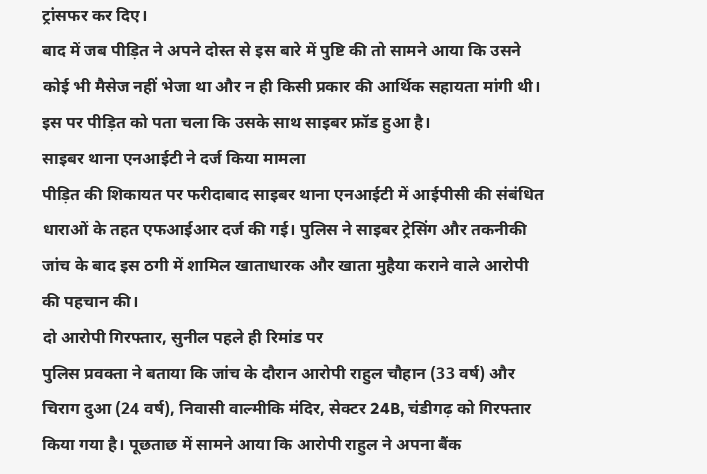ट्रांसफर कर दिए।
बाद में जब पीड़ित ने अपने दोस्त से इस बारे में पुष्टि की तो सामने आया कि उसने कोई भी मैसेज नहीं भेजा था और न ही किसी प्रकार की आर्थिक सहायता मांगी थी। इस पर पीड़ित को पता चला कि उसके साथ साइबर फ्रॉड हुआ है।
साइबर थाना एनआईटी ने दर्ज किया मामला
पीड़ित की शिकायत पर फरीदाबाद साइबर थाना एनआईटी में आईपीसी की संबंधित धाराओं के तहत एफआईआर दर्ज की गई। पुलिस ने साइबर ट्रेसिंग और तकनीकी जांच के बाद इस ठगी में शामिल खाताधारक और खाता मुहैया कराने वाले आरोपी की पहचान की।
दो आरोपी गिरफ्तार, सुनील पहले ही रिमांड पर
पुलिस प्रवक्ता ने बताया कि जांच के दौरान आरोपी राहुल चौहान (33 वर्ष) और चिराग दुआ (24 वर्ष), निवासी वाल्मीकि मंदिर, सेक्टर 24B, चंडीगढ़ को गिरफ्तार किया गया है। पूछताछ में सामने आया कि आरोपी राहुल ने अपना बैंक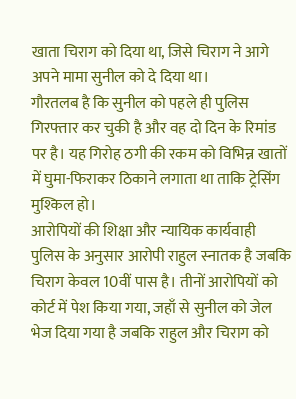खाता चिराग को दिया था, जिसे चिराग ने आगे अपने मामा सुनील को दे दिया था।
गौरतलब है कि सुनील को पहले ही पुलिस गिरफ्तार कर चुकी है और वह दो दिन के रिमांड पर है। यह गिरोह ठगी की रकम को विभिन्न खातों में घुमा-फिराकर ठिकाने लगाता था ताकि ट्रेसिंग मुश्किल हो।
आरोपियों की शिक्षा और न्यायिक कार्यवाही
पुलिस के अनुसार आरोपी राहुल स्नातक है जबकि चिराग केवल 10वीं पास है। तीनों आरोपियों को कोर्ट में पेश किया गया, जहाँ से सुनील को जेल भेज दिया गया है जबकि राहुल और चिराग को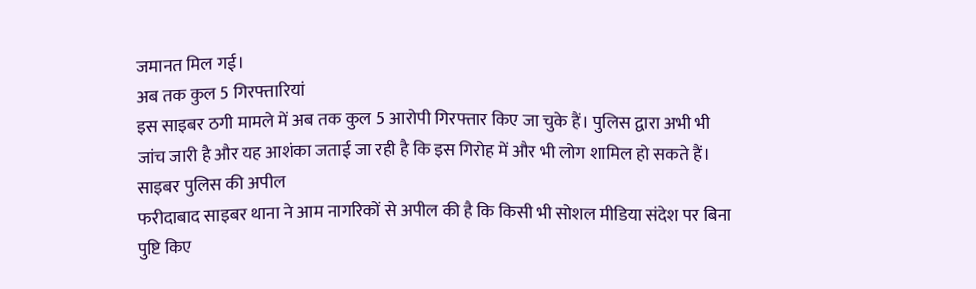जमानत मिल गई।
अब तक कुल 5 गिरफ्तारियां
इस साइबर ठगी मामले में अब तक कुल 5 आरोपी गिरफ्तार किए जा चुके हैं। पुलिस द्वारा अभी भी जांच जारी है और यह आशंका जताई जा रही है कि इस गिरोह में और भी लोग शामिल हो सकते हैं।
साइबर पुलिस की अपील
फरीदाबाद साइबर थाना ने आम नागरिकों से अपील की है कि किसी भी सोशल मीडिया संदेश पर बिना पुष्टि किए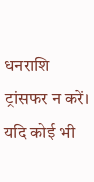धनराशि ट्रांसफर न करें। यदि कोई भी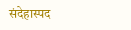संदेहास्पद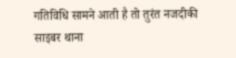गतिविधि सामने आती है तो तुरंत नजदीकी साइबर थाना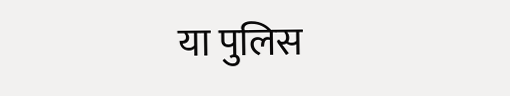या पुलिस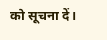को सूचना दें।